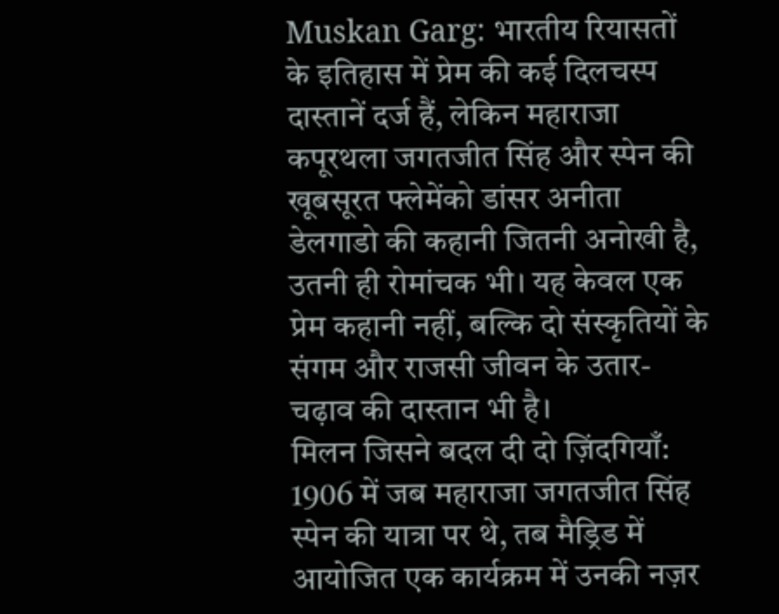Muskan Garg: भारतीय रियासतों के इतिहास में प्रेम की कई दिलचस्प दास्तानें दर्ज हैं, लेकिन महाराजा कपूरथला जगतजीत सिंह और स्पेन की खूबसूरत फ्लेमेंको डांसर अनीता डेलगाडो की कहानी जितनी अनोखी है, उतनी ही रोमांचक भी। यह केवल एक प्रेम कहानी नहीं, बल्कि दो संस्कृतियों के संगम और राजसी जीवन के उतार-चढ़ाव की दास्तान भी है।
मिलन जिसने बदल दी दो ज़िंदगियाँ:
1906 में जब महाराजा जगतजीत सिंह स्पेन की यात्रा पर थे, तब मैड्रिड में आयोजित एक कार्यक्रम में उनकी नज़र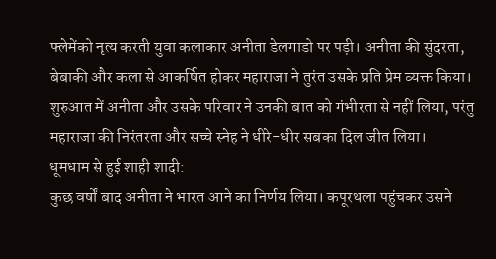फ्लेमेंको नृत्य करती युवा कलाकार अनीता डेलगाडो पर पड़ी। अनीता की सुंदरता, बेबाकी और कला से आकर्षित होकर महाराजा ने तुरंत उसके प्रति प्रेम व्यक्त किया। शुरुआत में अनीता और उसके परिवार ने उनकी बात को गंभीरता से नहीं लिया, परंतु महाराजा की निरंतरता और सच्चे स्नेह ने धीरे-धीर सबका दिल जीत लिया।
धूमधाम से हुई शाही शादी:
कुछ वर्षों बाद अनीता ने भारत आने का निर्णय लिया। कपूरथला पहुंचकर उसने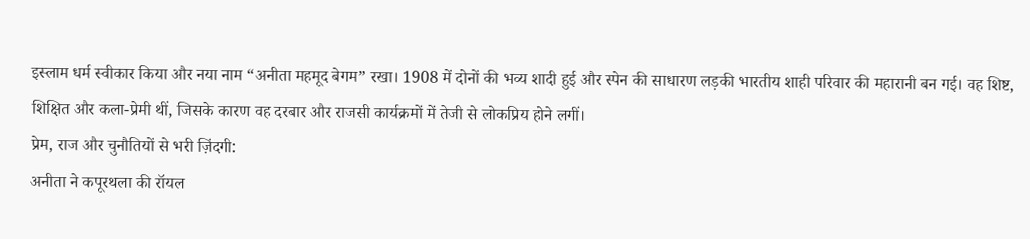इस्लाम धर्म स्वीकार किया और नया नाम “अनीता महमूद बेगम” रखा। 1908 में दोनों की भव्य शादी हुई और स्पेन की साधारण लड़की भारतीय शाही परिवार की महारानी बन गई। वह शिष्ट, शिक्षित और कला-प्रेमी थीं, जिसके कारण वह दरबार और राजसी कार्यक्रमों में तेजी से लोकप्रिय होने लगीं।
प्रेम, राज और चुनौतियों से भरी ज़िंदगी:
अनीता ने कपूरथला की रॉयल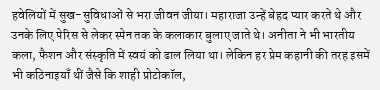हवेलियों में सुख-सुविधाओं से भरा जीवन जीया। महाराजा उन्हें बेहद प्यार करते थे और उनके लिए पेरिस से लेकर स्पेन तक के कलाकार बुलाए जाते थे। अनीता ने भी भारतीय कला, फैशन और संस्कृति में स्वयं को ढाल लिया था। लेकिन हर प्रेम कहानी की तरह इसमें भी कठिनाइयाँ थीं जैसे कि शाही प्रोटोकॉल,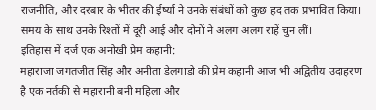राजनीति, और दरबार के भीतर की ईर्ष्या ने उनके संबंधों को कुछ हद तक प्रभावित किया। समय के साथ उनके रिश्तों में दूरी आई और दोनों ने अलग अलग राहें चुन लीं।
इतिहास में दर्ज एक अनोखी प्रेम कहानी:
महाराजा जगतजीत सिंह और अनीता डेलगाडो की प्रेम कहानी आज भी अद्वितीय उदाहरण है एक नर्तकी से महारानी बनी महिला और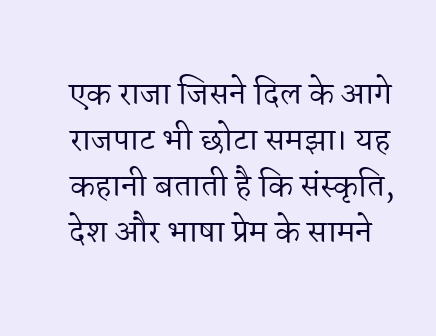एक राजा जिसने दिल के आगे राजपाट भी छोटा समझा। यह कहानी बताती है कि संस्कृति, देश और भाषा प्रेम के सामने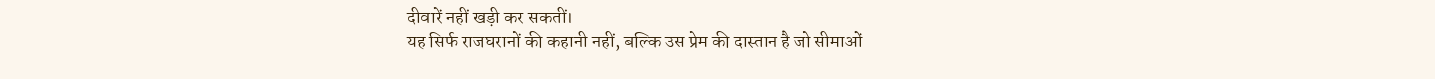दीवारें नहीं खड़ी कर सकतीं।
यह सिर्फ राजघरानों की कहानी नहीं, बल्कि उस प्रेम की दास्तान है जो सीमाओं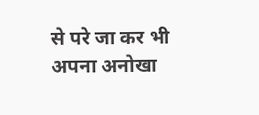से परे जा कर भी अपना अनोखा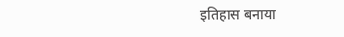इतिहास बनाया